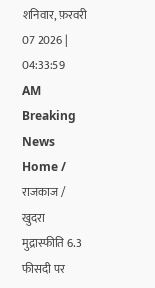शनिवार, फ़रवरी 07 2026 | 04:33:59 AM
Breaking News
Home / राजकाज / खुदरा मुद्रास्फीति 6.3 फीसदी पर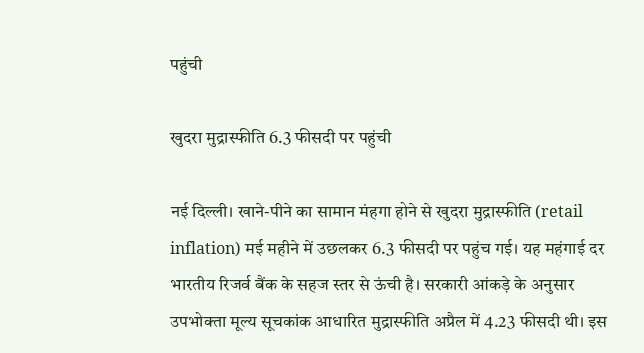पहुंची

खुदरा मुद्रास्फीति 6.3 फीसदी पर पहुंची

नई दिल्ली। खाने-पीने का सामान मंहगा होने से खुदरा मुद्रास्फीति (retail inflation) मई महीने में उछलकर 6.3 फीसदी पर पहुंच गई। यह महंगाई दर भारतीय रिजर्व बैंक के सहज स्तर से ऊंची है। सरकारी आंकड़े के अनुसार उपभोक्ता मूल्य सूचकांक आधारित मुद्रास्फीति अप्रैल में 4.23 फीसदी थी। इस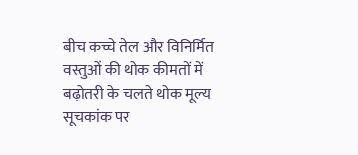बीच कच्चे तेल और विनिर्मित वस्तुओं की थोक कीमतों में बढ़ोतरी के चलते थोक मूल्य सूचकांक पर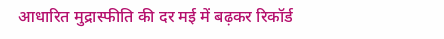आधारित मुद्रास्फीति की दर मई में बढ़कर रिकॉर्ड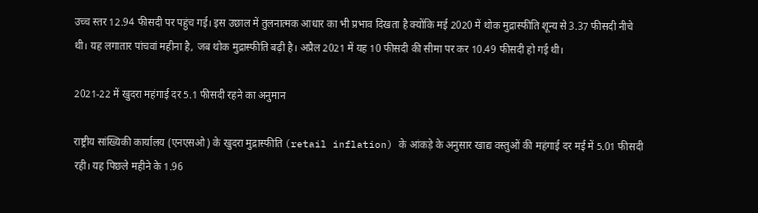उच्च स्तर 12.94 फीसदी पर पहुंच गई। इस उछाल में तुलनात्मक आधार का भी प्रभाव दिखता है क्योंकि मई 2020 में थोक मुद्रास्फीति शून्य से 3.37 फीसदी नीचे थी। यह लगातार पांचवां महीना है, जब थोक मुद्रास्फीति बढ़ी है। अप्रैल 2021 में यह 10 फीसदी की सीमा पर कर 10.49 फीसदी हो गई थी।

2021-22 में खुदरा महंगाई दर 5.1 फीसदी रहने का अनुमान

राष्ट्रीय सांख्यिकी कार्यालय (एनएसओ) के खुदरा मुद्रास्फीति (retail inflation) के आंकड़े के अनुसार खाद्य वस्तुओं की महंगाई दर मई में 5.01 फीसदी रही। यह पिछले महीने के 1.96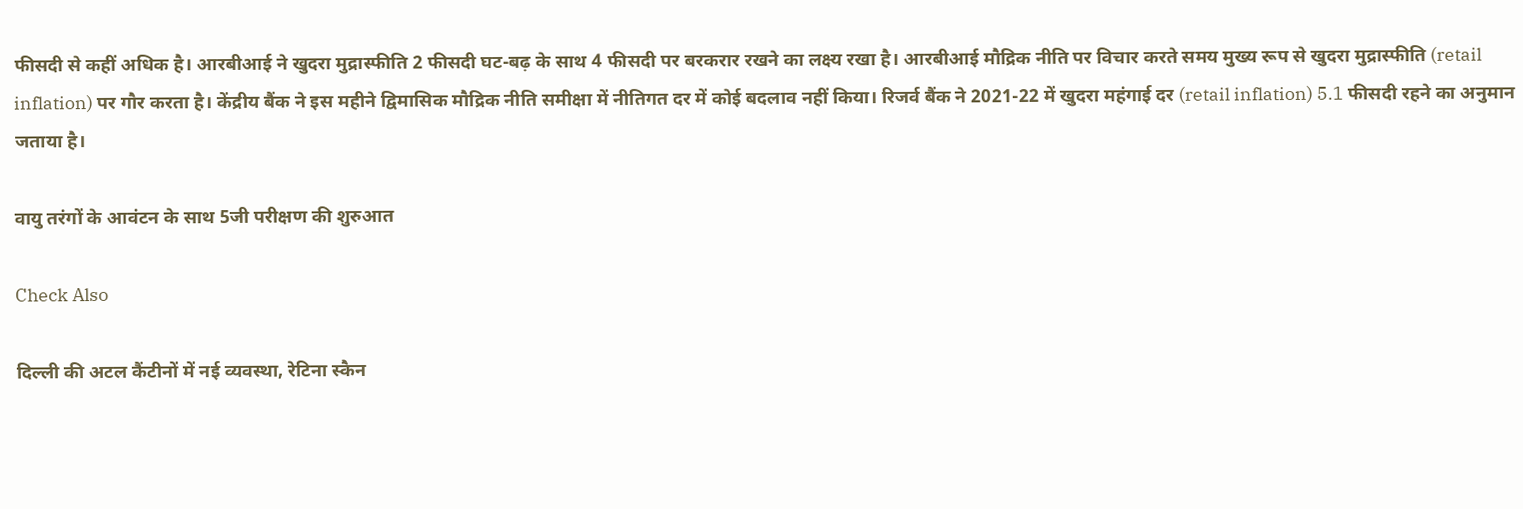फीसदी से कहीं अधिक है। आरबीआई ने खुदरा मुद्रास्फीति 2 फीसदी घट-बढ़ के साथ 4 फीसदी पर बरकरार रखने का लक्ष्य रखा है। आरबीआई मौद्रिक नीति पर विचार करते समय मुख्य रूप से खुदरा मुद्रास्फीति (retail inflation) पर गौर करता है। केंद्रीय बैंक ने इस महीने द्विमासिक मौद्रिक नीति समीक्षा में नीतिगत दर में कोई बदलाव नहीं किया। रिजर्व बैंक ने 2021-22 में खुदरा महंगाई दर (retail inflation) 5.1 फीसदी रहने का अनुमान जताया है।

वायु तरंगों के आवंटन के साथ 5जी परीक्षण की शुरुआत

Check Also

दिल्ली की अटल कैंटीनों में नई व्यवस्था, रेटिना स्कैन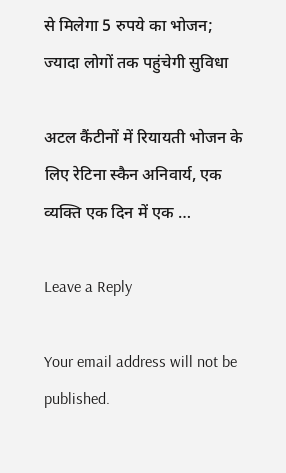से मिलेगा 5 रुपये का भोजन; ज्यादा लोगों तक पहुंचेगी सुविधा

अटल कैंटीनों में रियायती भोजन के लिए रेटिना स्कैन अनिवार्य, एक व्यक्ति एक दिन में एक …

Leave a Reply

Your email address will not be published.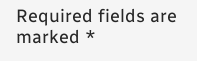Required fields are marked *